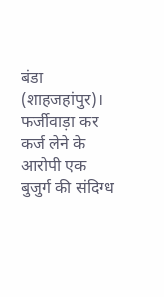बंडा (शाहजहांपुर)। फर्जीवाड़ा कर कर्ज लेने के आरोपी एक बुजुर्ग की संदिग्ध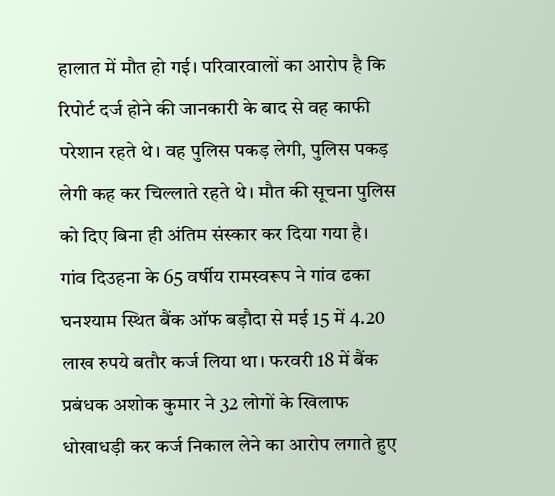हालात में मौत हो गई। परिवारवालों का आरोप है कि रिपोर्ट दर्ज होने की जानकारी के बाद से वह काफी परेशान रहते थे। वह पुलिस पकड़ लेगी, पुलिस पकड़ लेगी कह कर चिल्लाते रहते थे। मौत की सूचना पुलिस को दिए बिना ही अंतिम संस्कार कर दिया गया है।
गांव दिउहना के 65 वर्षीय रामस्वरूप ने गांव ढका घनश्याम स्थित बैंक ऑफ बड़ौदा से मई 15 में 4.20 लाख रुपये बतौर कर्ज लिया था। फरवरी 18 में बैंक प्रबंधक अशोक कुमार ने 32 लोगों के खिलाफ धोखाधड़ी कर कर्ज निकाल लेने का आरोप लगाते हुए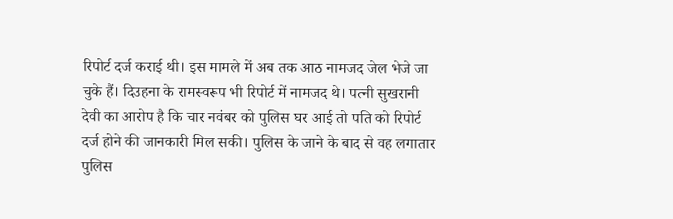रिपोर्ट दर्ज कराई थी। इस मामले में अब तक आठ नामजद जेल भेजे जा चुके हैं। दिउहना के रामस्वरूप भी रिपोर्ट में नामजद थे। पत्नी सुखरानी देवी का आरोप है कि चार नवंबर को पुलिस घर आई तो पति को रिपोर्ट दर्ज होने की जानकारी मिल सकी। पुलिस के जाने के बाद से वह लगातार पुलिस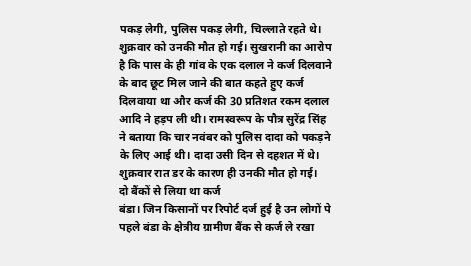पकड़ लेगी, पुलिस पकड़ लेगी, चिल्लाते रहते थे। शुक्रवार को उनकी मौत हो गई। सुखरानी का आरोप है कि पास के ही गांव के एक दलाल ने कर्ज दिलवाने के बाद छूट मिल जाने की बात कहते हुए कर्ज दिलवाया था और कर्ज की 30 प्रतिशत रकम दलाल आदि ने हड़प ली थी। रामस्वरूप के पौत्र सुरेंद्र सिंह ने बताया कि चार नवंबर को पुलिस दादा को पकड़ने के लिए आई थी। दादा उसी दिन से दहशत में थे। शुक्रवार रात डर के कारण ही उनकी मौत हो गई।
दो बैंकों से लिया था कर्ज
बंडा। जिन किसानों पर रिपोर्ट दर्ज हुई है उन लोगों पे पहले बंडा के क्षेत्रीय ग्रामीण बैंक से कर्ज ले रखा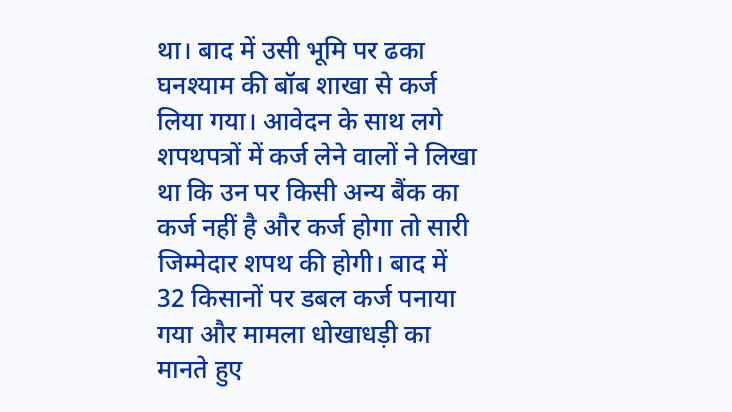था। बाद में उसी भूमि पर ढका घनश्याम की बॉब शाखा से कर्ज लिया गया। आवेदन के साथ लगे शपथपत्रों में कर्ज लेने वालों ने लिखा था कि उन पर किसी अन्य बैंक का कर्ज नहीं है और कर्ज होगा तो सारी जिम्मेदार शपथ की होगी। बाद में 32 किसानों पर डबल कर्ज पनाया गया और मामला धोखाधड़ी का मानते हुए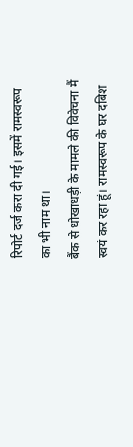रिपोर्ट दर्ज करा दी गई। इसमें रामस्वरूप का भी नाम था।
बैंक से धोखाधड़ी के मामले की विवेचना मैं स्वयं कर रहा हूं। रामस्वरूप के घर दबिश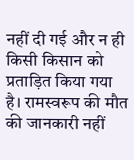नहीं दी गई और न ही किसी किसान को प्रताड़ित किया गया है। रामस्वरूप की मौत की जानकारी नहीं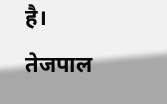है।
तेजपाल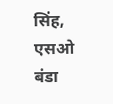सिंह, एसओ बंडा